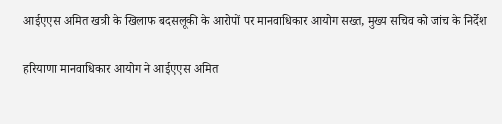आईएएस अमित खत्री के खिलाफ बदसलूकी के आरोपों पर मानवाधिकार आयोग सख्त, मुख्य सचिव को जांच के निर्देश

हरियाणा मानवाधिकार आयोग ने आईएएस अमित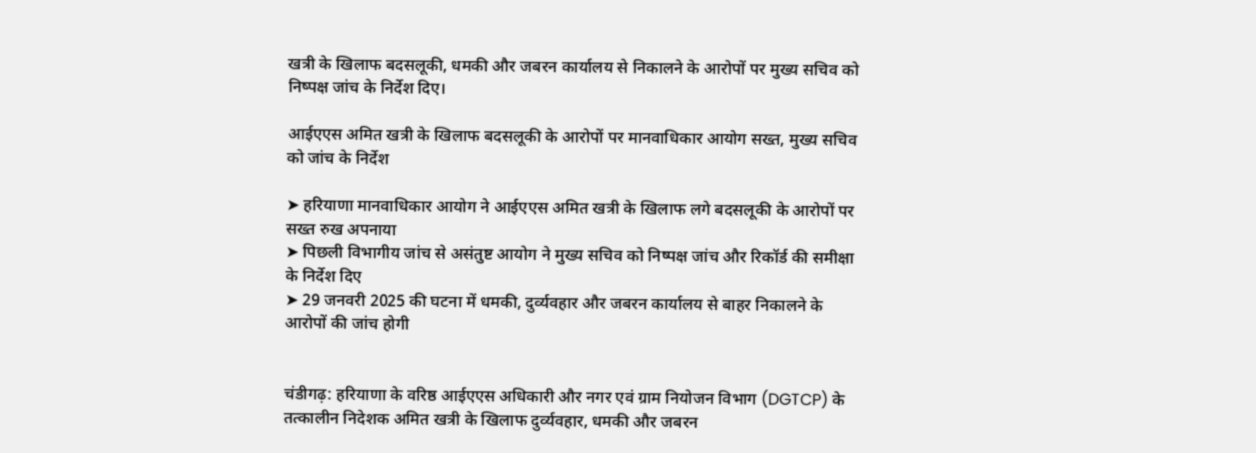खत्री के खिलाफ बदसलूकी, धमकी और जबरन कार्यालय से निकालने के आरोपों पर मुख्य सचिव को निष्पक्ष जांच के निर्देश दिए।

आईएएस अमित खत्री के खिलाफ बदसलूकी के आरोपों पर मानवाधिकार आयोग सख्त, मुख्य सचिव को जांच के निर्देश

➤ हरियाणा मानवाधिकार आयोग ने आईएएस अमित खत्री के खिलाफ लगे बदसलूकी के आरोपों पर सख्त रुख अपनाया
➤ पिछली विभागीय जांच से असंतुष्ट आयोग ने मुख्य सचिव को निष्पक्ष जांच और रिकॉर्ड की समीक्षा के निर्देश दिए
➤ 29 जनवरी 2025 की घटना में धमकी, दुर्व्यवहार और जबरन कार्यालय से बाहर निकालने के आरोपों की जांच होगी


चंडीगढ़: हरियाणा के वरिष्ठ आईएएस अधिकारी और नगर एवं ग्राम नियोजन विभाग (DGTCP) के तत्कालीन निदेशक अमित खत्री के खिलाफ दुर्व्यवहार, धमकी और जबरन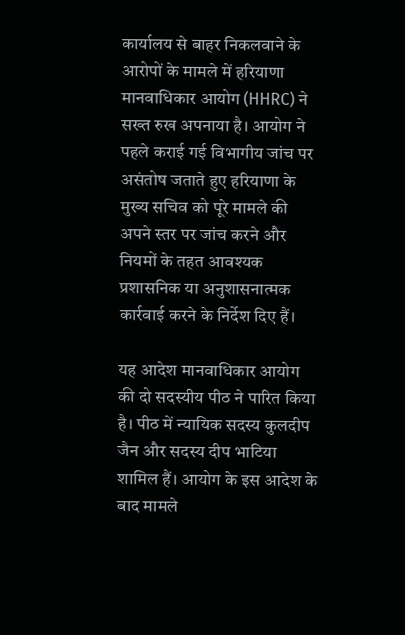कार्यालय से बाहर निकलवाने के आरोपों के मामले में हरियाणा मानवाधिकार आयोग (HHRC) ने सख्त रुख अपनाया है। आयोग ने पहले कराई गई विभागीय जांच पर असंतोष जताते हुए हरियाणा के मुख्य सचिव को पूरे मामले की अपने स्तर पर जांच करने और नियमों के तहत आवश्यक प्रशासनिक या अनुशासनात्मक कार्रवाई करने के निर्देश दिए हैं।

यह आदेश मानवाधिकार आयोग की दो सदस्यीय पीठ ने पारित किया है। पीठ में न्यायिक सदस्य कुलदीप जैन और सदस्य दीप भाटिया शामिल हैं। आयोग के इस आदेश के बाद मामले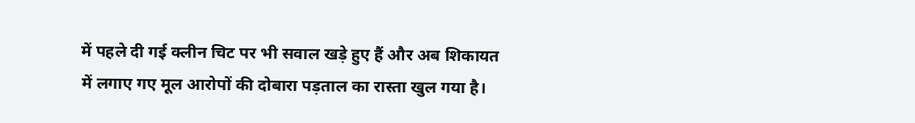में पहले दी गई क्लीन चिट पर भी सवाल खड़े हुए हैं और अब शिकायत में लगाए गए मूल आरोपों की दोबारा पड़ताल का रास्ता खुल गया है।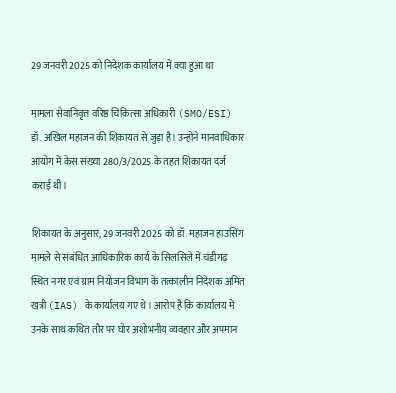29 जनवरी 2025 को निदेशक कार्यालय में क्या हुआ था

मामला सेवानिवृत्त वरिष्ठ चिकित्सा अधिकारी (SMO/ESI) डॉ. अखिल महाजन की शिकायत से जुड़ा है। उन्होंने मानवाधिकार आयोग में केस संख्या 280/3/2025 के तहत शिकायत दर्ज कराई थी।

शिकायत के अनुसार, 29 जनवरी 2025 को डॉ. महाजन हाउसिंग मामले से संबंधित आधिकारिक कार्य के सिलसिले में चंडीगढ़ स्थित नगर एवं ग्राम नियोजन विभाग के तत्कालीन निदेशक अमित खत्री (IAS) के कार्यालय गए थे। आरोप है कि कार्यालय में उनके साथ कथित तौर पर घोर अशोभनीय व्यवहार और अपमान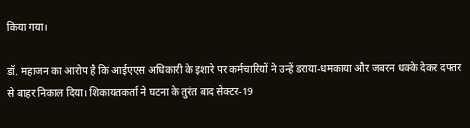किया गया।

डॉ. महाजन का आरोप है कि आईएएस अधिकारी के इशारे पर कर्मचारियों ने उन्हें डराया-धमकाया और जबरन धक्के देकर दफ्तर से बाहर निकाल दिया। शिकायतकर्ता ने घटना के तुरंत बाद सेक्टर-19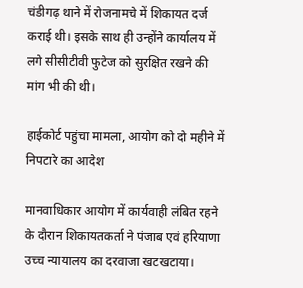चंडीगढ़ थाने में रोजनामचे में शिकायत दर्ज कराई थी। इसके साथ ही उन्होंने कार्यालय में लगे सीसीटीवी फुटेज को सुरक्षित रखने की मांग भी की थी।

हाईकोर्ट पहुंचा मामला, आयोग को दो महीने में निपटारे का आदेश

मानवाधिकार आयोग में कार्यवाही लंबित रहने के दौरान शिकायतकर्ता ने पंजाब एवं हरियाणा उच्च न्यायालय का दरवाजा खटखटाया।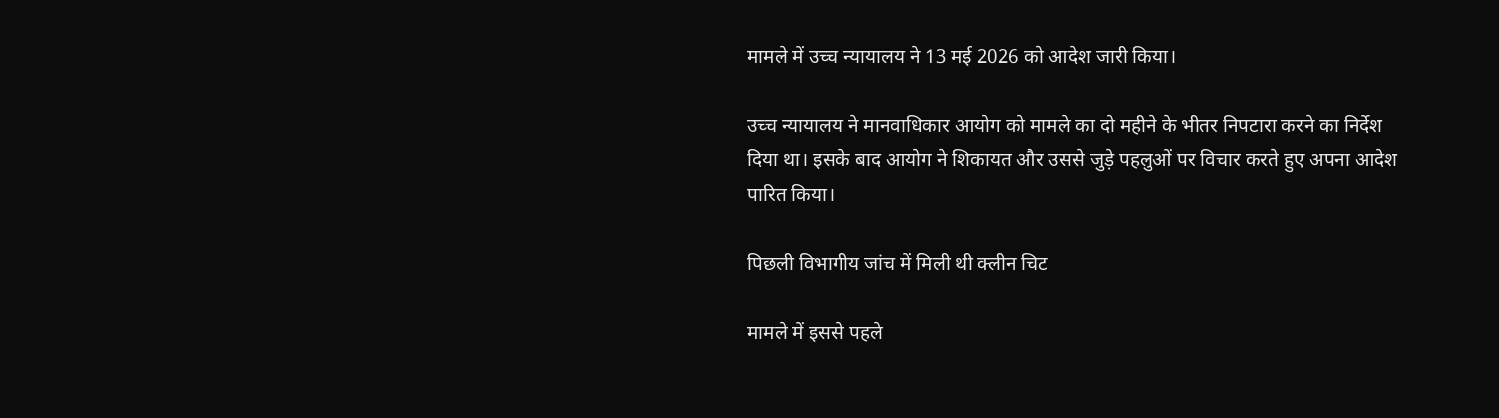मामले में उच्च न्यायालय ने 13 मई 2026 को आदेश जारी किया।

उच्च न्यायालय ने मानवाधिकार आयोग को मामले का दो महीने के भीतर निपटारा करने का निर्देश दिया था। इसके बाद आयोग ने शिकायत और उससे जुड़े पहलुओं पर विचार करते हुए अपना आदेश पारित किया।

पिछली विभागीय जांच में मिली थी क्लीन चिट

मामले में इससे पहले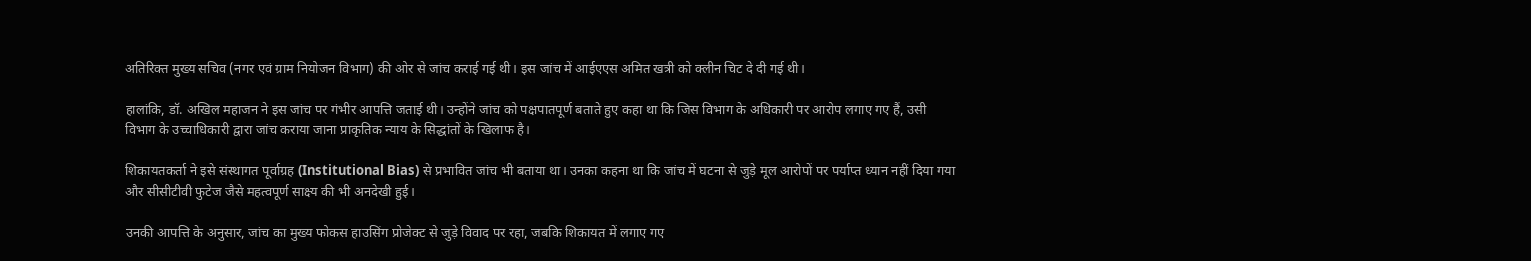अतिरिक्त मुख्य सचिव (नगर एवं ग्राम नियोजन विभाग) की ओर से जांच कराई गई थी। इस जांच में आईएएस अमित खत्री को क्लीन चिट दे दी गई थी।

हालांकि, डॉ. अखिल महाजन ने इस जांच पर गंभीर आपत्ति जताई थी। उन्होंने जांच को पक्षपातपूर्ण बताते हुए कहा था कि जिस विभाग के अधिकारी पर आरोप लगाए गए हैं, उसी विभाग के उच्चाधिकारी द्वारा जांच कराया जाना प्राकृतिक न्याय के सिद्धांतों के खिलाफ है।

शिकायतकर्ता ने इसे संस्थागत पूर्वाग्रह (Institutional Bias) से प्रभावित जांच भी बताया था। उनका कहना था कि जांच में घटना से जुड़े मूल आरोपों पर पर्याप्त ध्यान नहीं दिया गया और सीसीटीवी फुटेज जैसे महत्वपूर्ण साक्ष्य की भी अनदेखी हुई।

उनकी आपत्ति के अनुसार, जांच का मुख्य फोकस हाउसिंग प्रोजेक्ट से जुड़े विवाद पर रहा, जबकि शिकायत में लगाए गए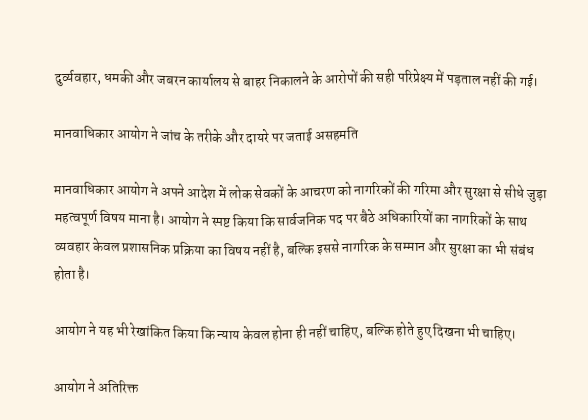दुर्व्यवहार, धमकी और जबरन कार्यालय से बाहर निकालने के आरोपों की सही परिप्रेक्ष्य में पड़ताल नहीं की गई।

मानवाधिकार आयोग ने जांच के तरीके और दायरे पर जताई असहमति

मानवाधिकार आयोग ने अपने आदेश में लोक सेवकों के आचरण को नागरिकों की गरिमा और सुरक्षा से सीधे जुड़ा महत्वपूर्ण विषय माना है। आयोग ने स्पष्ट किया कि सार्वजनिक पद पर बैठे अधिकारियों का नागरिकों के साथ व्यवहार केवल प्रशासनिक प्रक्रिया का विषय नहीं है, बल्कि इससे नागरिक के सम्मान और सुरक्षा का भी संबंध होता है।

आयोग ने यह भी रेखांकित किया कि न्याय केवल होना ही नहीं चाहिए, बल्कि होते हुए दिखना भी चाहिए।

आयोग ने अतिरिक्त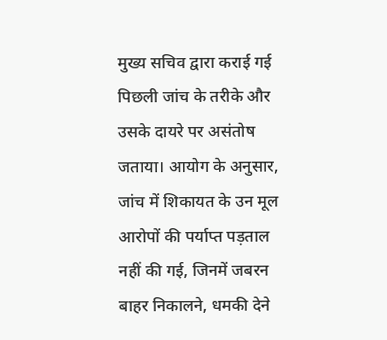मुख्य सचिव द्वारा कराई गई पिछली जांच के तरीके और उसके दायरे पर असंतोष जताया। आयोग के अनुसार, जांच में शिकायत के उन मूल आरोपों की पर्याप्त पड़ताल नहीं की गई, जिनमें जबरन बाहर निकालने, धमकी देने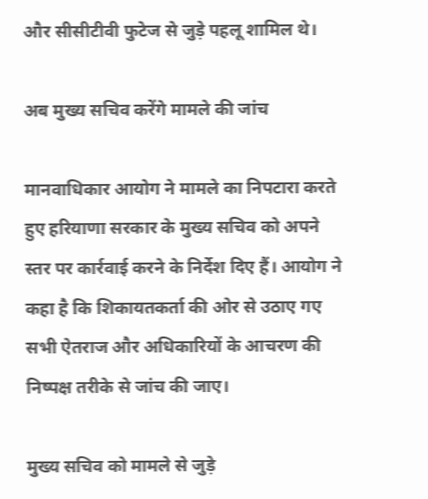और सीसीटीवी फुटेज से जुड़े पहलू शामिल थे।

अब मुख्य सचिव करेंगे मामले की जांच

मानवाधिकार आयोग ने मामले का निपटारा करते हुए हरियाणा सरकार के मुख्य सचिव को अपने स्तर पर कार्रवाई करने के निर्देश दिए हैं। आयोग ने कहा है कि शिकायतकर्ता की ओर से उठाए गए सभी ऐतराज और अधिकारियों के आचरण की निष्पक्ष तरीके से जांच की जाए।

मुख्य सचिव को मामले से जुड़े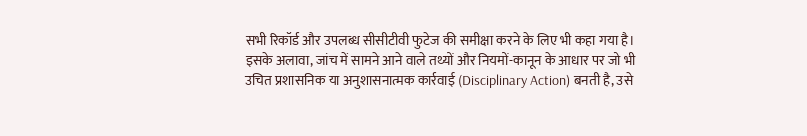सभी रिकॉर्ड और उपलब्ध सीसीटीवी फुटेज की समीक्षा करने के लिए भी कहा गया है। इसके अलावा, जांच में सामने आने वाले तथ्यों और नियमों-कानून के आधार पर जो भी उचित प्रशासनिक या अनुशासनात्मक कार्रवाई (Disciplinary Action) बनती है, उसे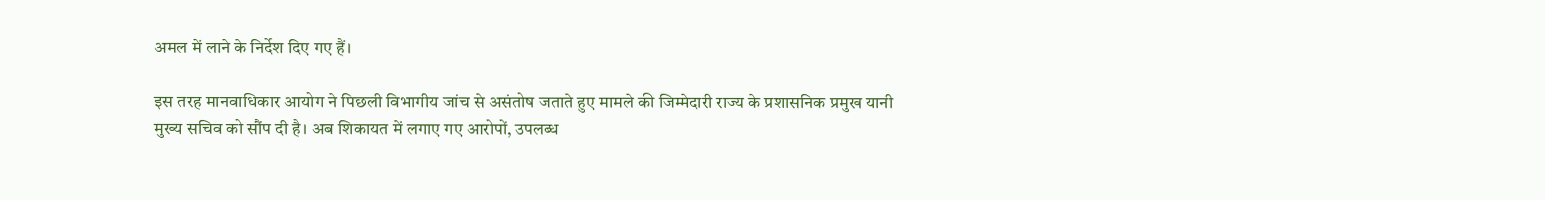अमल में लाने के निर्देश दिए गए हैं।

इस तरह मानवाधिकार आयोग ने पिछली विभागीय जांच से असंतोष जताते हुए मामले की जिम्मेदारी राज्य के प्रशासनिक प्रमुख यानी मुख्य सचिव को सौंप दी है। अब शिकायत में लगाए गए आरोपों, उपलब्ध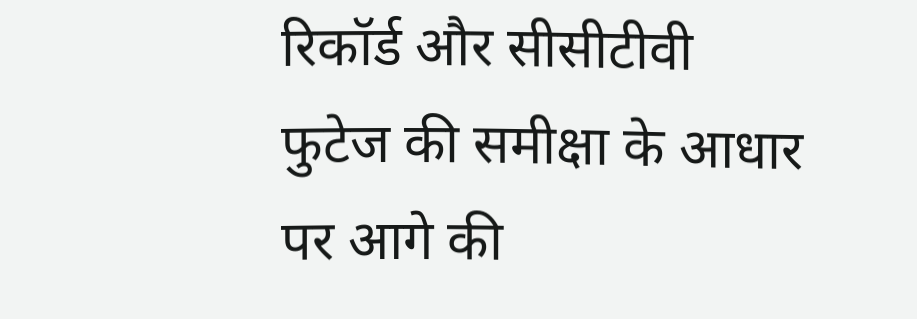रिकॉर्ड और सीसीटीवी फुटेज की समीक्षा के आधार पर आगे की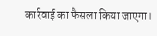कार्रवाई का फैसला किया जाएगा।